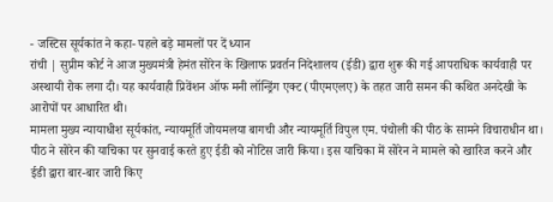- जस्टिस सूर्यकांत ने कहा- पहले बड़े मामलों पर दें ध्यान
रांची | सुप्रीम कोर्ट ने आज मुख्यमंत्री हेमंत सोरेन के खिलाफ प्रवर्तन निदेशालय (ईडी) द्वारा शुरू की गई आपराधिक कार्यवाही पर अस्थायी रोक लगा दी। यह कार्यवाही प्रिवेंशन ऑफ मनी लॉन्ड्रिंग एक्ट (पीएमएलए) के तहत जारी समन की कथित अनदेखी के आरोपों पर आधारित थी।
मामला मुख्य न्यायाधीश सूर्यकांत, न्यायमूर्ति जोयमलया बागची और न्यायमूर्ति विपुल एम. पंचोली की पीठ के सामने विचाराधीन था। पीठ ने सोरेन की याचिका पर सुनवाई करते हुए ईडी को नोटिस जारी किया। इस याचिका में सोरेन ने मामले को खारिज करने और ईडी द्वारा बार-बार जारी किए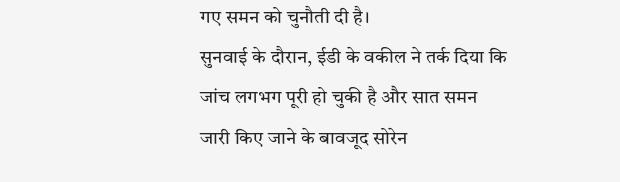गए समन को चुनौती दी है।
सुनवाई के दौरान, ईडी के वकील ने तर्क दिया कि जांच लगभग पूरी हो चुकी है और सात समन जारी किए जाने के बावजूद सोरेन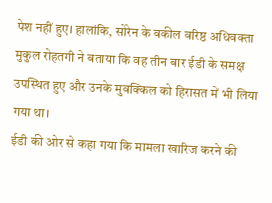पेश नहीं हुए। हालांकि, सोरेन के वकील वरिष्ठ अधिवक्ता मुकुल रोहतगी ने बताया कि वह तीन बार ईडी के समक्ष उपस्थित हुए और उनके मुवक्किल को हिरासत में भी लिया गया था।
ईडी की ओर से कहा गया कि मामला खारिज करने की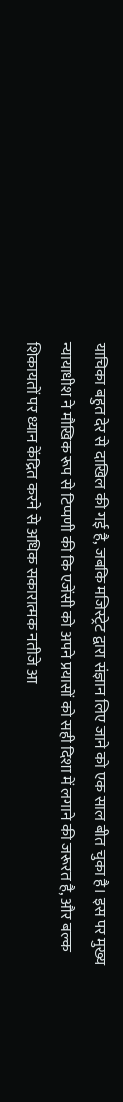याचिका बहुत देर से दाखिल की गई है, जबकि मजिस्ट्रेट द्वारा संज्ञान लिए जाने को एक साल बीत चुका है। इस पर मुख्य न्यायाधीश ने मौखिक रूप से टिप्पणी की कि एजेंसी को अपने प्रयासों को सही दिशा में लगाने की जरूरत है, और बल्क शिकायतों पर ध्यान केंद्रित करने से अधिक सकारात्मक नतीजे आ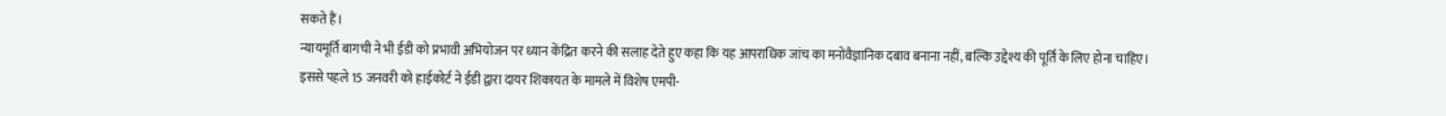सकते हैं।
न्यायमूर्ति बागची ने भी ईडी को प्रभावी अभियोजन पर ध्यान केंद्रित करने की सलाह देते हुए कहा कि यह आपराधिक जांच का मनोवैज्ञानिक दबाव बनाना नहीं, बल्कि उद्देश्य की पूर्ति के लिए होना चाहिए।
इससे पहले 15 जनवरी को हाईकोर्ट ने ईडी द्वारा दायर शिकायत के मामले में विशेष एमपी-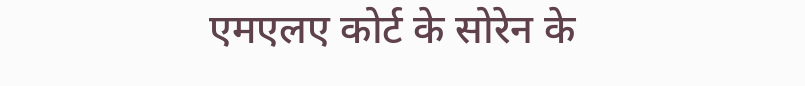एमएलए कोर्ट के सोरेन के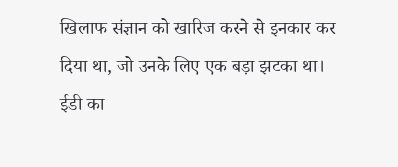खिलाफ संज्ञान को खारिज करने से इनकार कर दिया था, जो उनके लिए एक बड़ा झटका था। ईडी का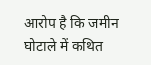आरोप है कि जमीन घोटाले में कथित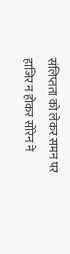संलिप्तता को लेकर समन पर हाजिर न होकर सोरेन ने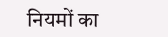नियमों का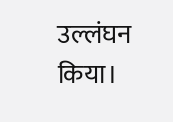उल्लंघन किया।